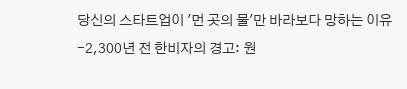당신의 스타트업이 '먼 곳의 물'만 바라보다 망하는 이유-2,300년 전 한비자의 경고: 원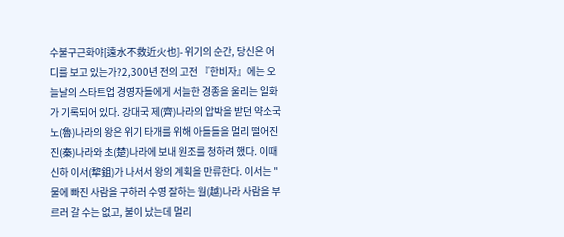수불구근화야[遠水不救近火也]- 위기의 순간, 당신은 어디를 보고 있는가?2,300년 전의 고전 『한비자』에는 오늘날의 스타트업 경영자들에게 서늘한 경종을 울리는 일화가 기록되어 있다. 강대국 제(齊)나라의 압박을 받던 약소국 노(魯)나라의 왕은 위기 타개를 위해 아들들을 멀리 떨어진 진(秦)나라와 초(楚)나라에 보내 원조를 청하려 했다. 이때 신하 이서(犂鉏)가 나서서 왕의 계획을 만류한다. 이서는 "물에 빠진 사람을 구하러 수영 잘하는 월(越)나라 사람을 부르러 갈 수는 없고, 불이 났는데 멀리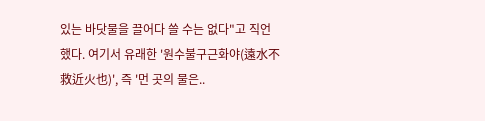있는 바닷물을 끌어다 쓸 수는 없다"고 직언했다. 여기서 유래한 '원수불구근화야(遠水不救近火也)', 즉 '먼 곳의 물은..